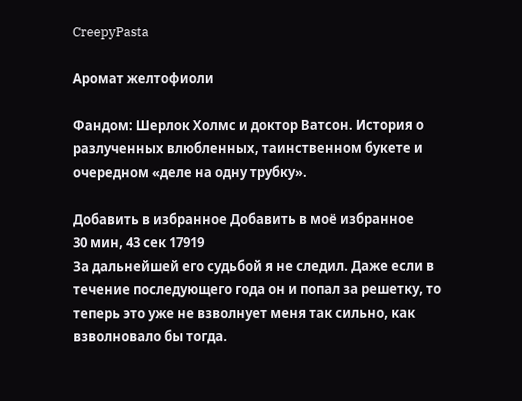CreepyPasta

Аромат желтофиоли

Фандом: Шерлок Холмс и доктор Ватсон. История о разлученных влюбленных, таинственном букете и очередном «деле на одну трубку».

Добавить в избранное Добавить в моё избранное
30 мин, 43 сек 17919
За дальнейшей его судьбой я не следил. Даже если в течение последующего года он и попал за решетку, то теперь это уже не взволнует меня так сильно, как взволновало бы тогда.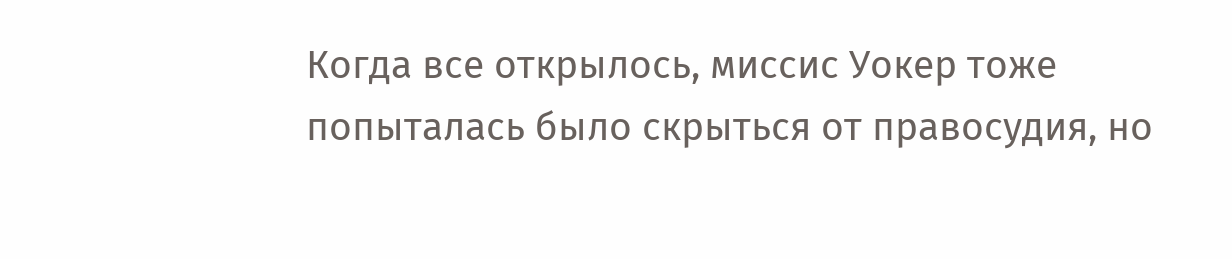Когда все открылось, миссис Уокер тоже попыталась было скрыться от правосудия, но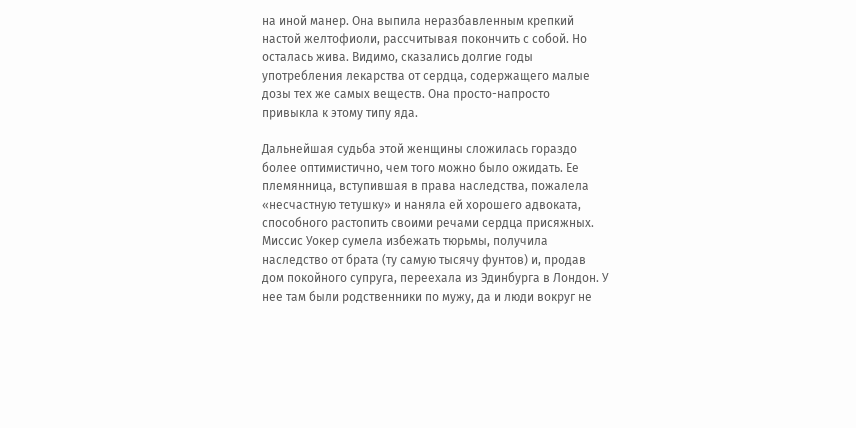на иной манер. Она выпила неразбавленным крепкий настой желтофиоли, рассчитывая покончить с собой. Но осталась жива. Видимо, сказались долгие годы употребления лекарства от сердца, содержащего малые дозы тех же самых веществ. Она просто-напросто привыкла к этому типу яда.

Дальнейшая судьба этой женщины сложилась гораздо более оптимистично, чем того можно было ожидать. Ее племянница, вступившая в права наследства, пожалела «несчастную тетушку» и наняла ей хорошего адвоката, способного растопить своими речами сердца присяжных. Миссис Уокер сумела избежать тюрьмы, получила наследство от брата (ту самую тысячу фунтов) и, продав дом покойного супруга, переехала из Эдинбурга в Лондон. У нее там были родственники по мужу, да и люди вокруг не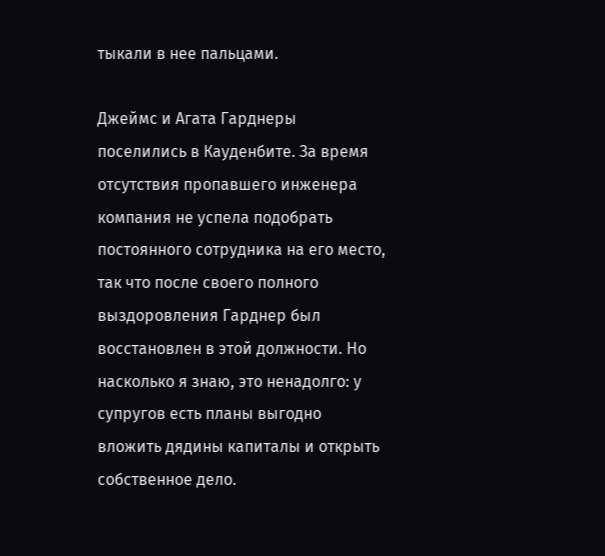тыкали в нее пальцами.

Джеймс и Агата Гарднеры поселились в Кауденбите. За время отсутствия пропавшего инженера компания не успела подобрать постоянного сотрудника на его место, так что после своего полного выздоровления Гарднер был восстановлен в этой должности. Но насколько я знаю, это ненадолго: у супругов есть планы выгодно вложить дядины капиталы и открыть собственное дело.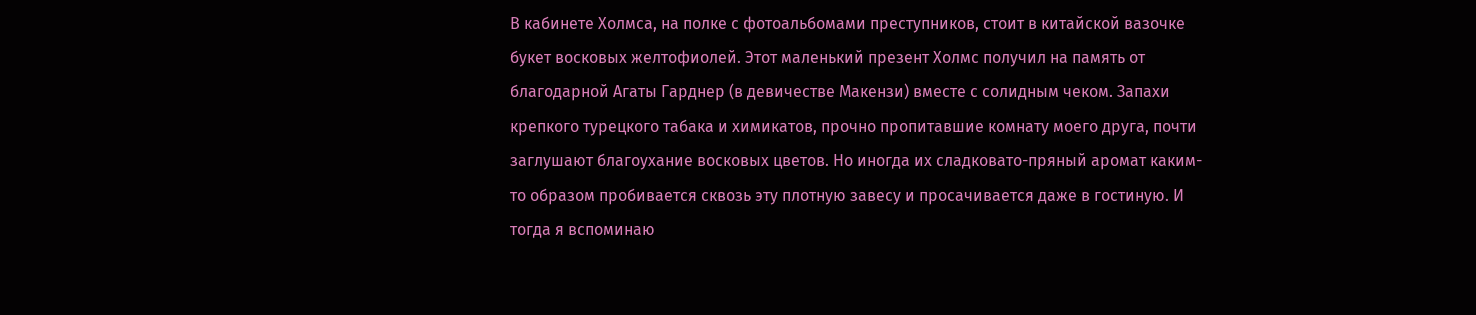В кабинете Холмса, на полке с фотоальбомами преступников, стоит в китайской вазочке букет восковых желтофиолей. Этот маленький презент Холмс получил на память от благодарной Агаты Гарднер (в девичестве Макензи) вместе с солидным чеком. Запахи крепкого турецкого табака и химикатов, прочно пропитавшие комнату моего друга, почти заглушают благоухание восковых цветов. Но иногда их сладковато-пряный аромат каким-то образом пробивается сквозь эту плотную завесу и просачивается даже в гостиную. И тогда я вспоминаю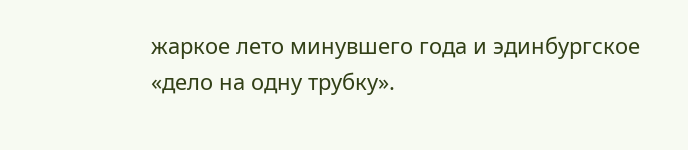жаркое лето минувшего года и эдинбургское «дело на одну трубку».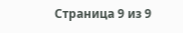Страница 9 из 9